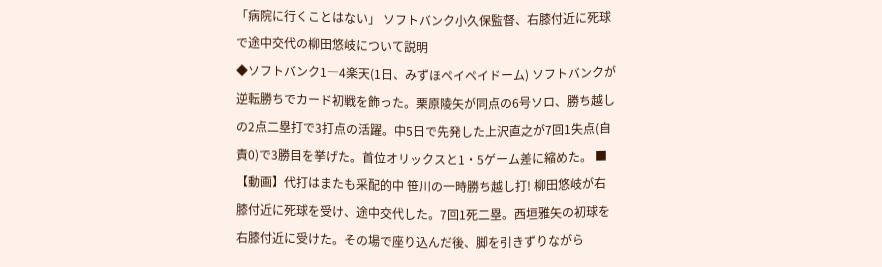「病院に行くことはない」 ソフトバンク小久保監督、右膝付近に死球で途中交代の柳田悠岐について説明
◆ソフトバンク1―4楽天(1日、みずほペイペイドーム) ソフトバンクが逆転勝ちでカード初戦を飾った。栗原陵矢が同点の6号ソロ、勝ち越しの2点二塁打で3打点の活躍。中5日で先発した上沢直之が7回1失点(自責0)で3勝目を挙げた。首位オリックスと1・5ゲーム差に縮めた。 ■【動画】代打はまたも采配的中 笹川の一時勝ち越し打! 柳田悠岐が右膝付近に死球を受け、途中交代した。7回1死二塁。西垣雅矢の初球を右膝付近に受けた。その場で座り込んだ後、脚を引きずりながら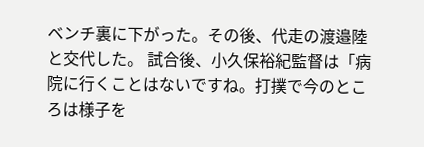ベンチ裏に下がった。その後、代走の渡邉陸と交代した。 試合後、小久保裕紀監督は「病院に行くことはないですね。打撲で今のところは様子を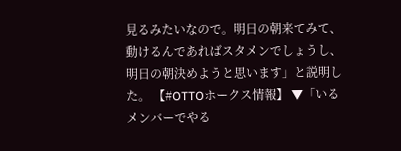見るみたいなので。明日の朝来てみて、動けるんであればスタメンでしょうし、明日の朝決めようと思います」と説明した。 【#OTTOホークス情報】 ▼「いるメンバーでやる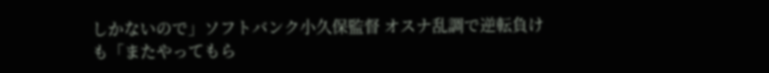しかないので」ソフトバンク小久保監督 オスナ乱調で逆転負けも「またやってもら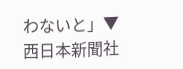わないと」▼
西日本新聞社